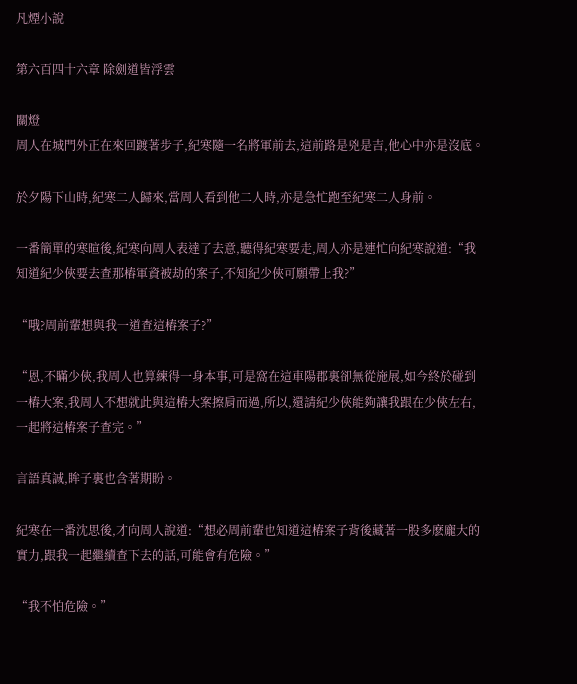凡煙小說

第六百四十六章 除劍道皆浮雲

關燈
周人在城門外正在來回踱著步子,紀寒隨一名將軍前去,這前路是兇是吉,他心中亦是沒底。

於夕陽下山時,紀寒二人歸來,當周人看到他二人時,亦是急忙跑至紀寒二人身前。

一番簡單的寒暄後,紀寒向周人表達了去意,聽得紀寒要走,周人亦是連忙向紀寒說道:“我知道紀少俠要去查那樁軍資被劫的案子,不知紀少俠可願帶上我?”

“哦?周前輩想與我一道查這樁案子?”

“恩,不瞞少俠,我周人也算練得一身本事,可是窩在這車陽郡裏卻無從施展,如今終於碰到一樁大案,我周人不想就此與這樁大案擦肩而過,所以,還請紀少俠能夠讓我跟在少俠左右,一起將這樁案子查完。”

言語真誠,眸子裏也含著期盼。

紀寒在一番沈思後,才向周人說道:“想必周前輩也知道這樁案子背後藏著一股多麽龐大的實力,跟我一起繼續查下去的話,可能會有危險。”

“我不怕危險。”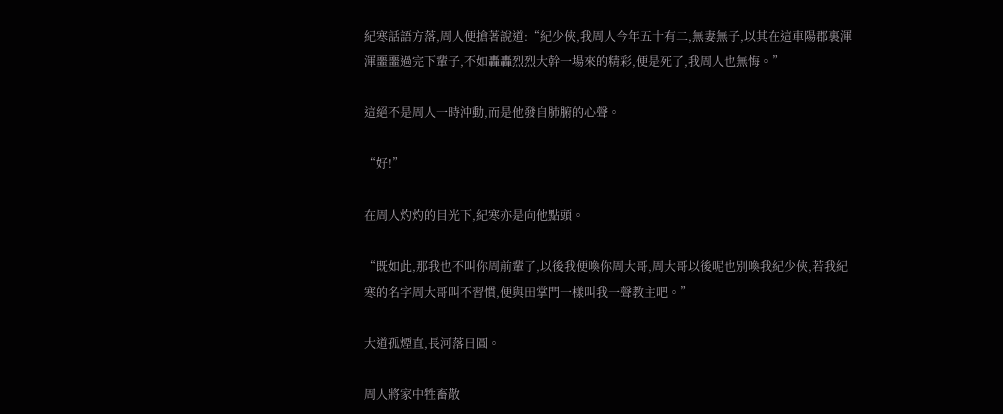紀寒話語方落,周人便搶著說道:“紀少俠,我周人今年五十有二,無妻無子,以其在這車陽郡裏渾渾噩噩過完下輩子,不如轟轟烈烈大幹一場來的精彩,便是死了,我周人也無悔。”

這絕不是周人一時沖動,而是他發自肺腑的心聲。

“好!”

在周人灼灼的目光下,紀寒亦是向他點頭。

“既如此,那我也不叫你周前輩了,以後我便喚你周大哥,周大哥以後呢也別喚我紀少俠,若我紀寒的名字周大哥叫不習慣,便與田掌門一樣叫我一聲教主吧。”

大道孤煙直,長河落日圓。

周人將家中牲畜散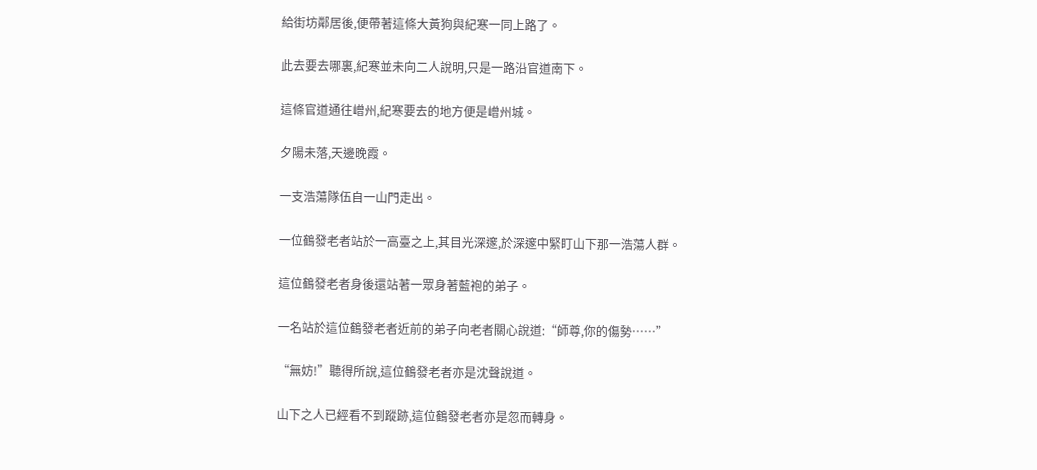給街坊鄰居後,便帶著這條大黃狗與紀寒一同上路了。

此去要去哪裏,紀寒並未向二人說明,只是一路沿官道南下。

這條官道通往嶒州,紀寒要去的地方便是嶒州城。

夕陽未落,天邊晚霞。

一支浩蕩隊伍自一山門走出。

一位鶴發老者站於一高臺之上,其目光深邃,於深邃中緊盯山下那一浩蕩人群。

這位鶴發老者身後還站著一眾身著藍袍的弟子。

一名站於這位鶴發老者近前的弟子向老者關心說道:“師尊,你的傷勢……”

“無妨!”聽得所說,這位鶴發老者亦是沈聲說道。

山下之人已經看不到蹤跡,這位鶴發老者亦是忽而轉身。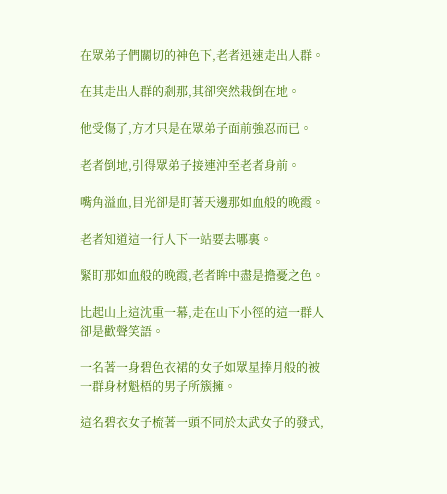在眾弟子們關切的神色下,老者迅速走出人群。

在其走出人群的剎那,其卻突然栽倒在地。

他受傷了,方才只是在眾弟子面前強忍而已。

老者倒地,引得眾弟子接連沖至老者身前。

嘴角溢血,目光卻是盯著天邊那如血般的晚霞。

老者知道這一行人下一站要去哪裏。

緊盯那如血般的晚霞,老者眸中盡是擔憂之色。

比起山上這沈重一幕,走在山下小徑的這一群人卻是歡聲笑語。

一名著一身碧色衣裙的女子如眾星捧月般的被一群身材魁梧的男子所簇擁。

這名碧衣女子梳著一頭不同於太武女子的發式,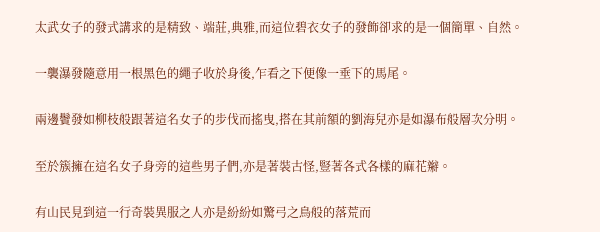太武女子的發式講求的是精致、端莊,典雅,而這位碧衣女子的發飾卻求的是一個簡單、自然。

一襲瀑發隨意用一根黑色的繩子收於身後,乍看之下便像一垂下的馬尾。

兩邊鬢發如柳枝般跟著這名女子的步伐而搖曳,搭在其前額的劉海兒亦是如瀑布般層次分明。

至於簇擁在這名女子身旁的這些男子們,亦是著裝古怪,豎著各式各樣的麻花辮。

有山民見到這一行奇裝異服之人亦是紛紛如驚弓之鳥般的落荒而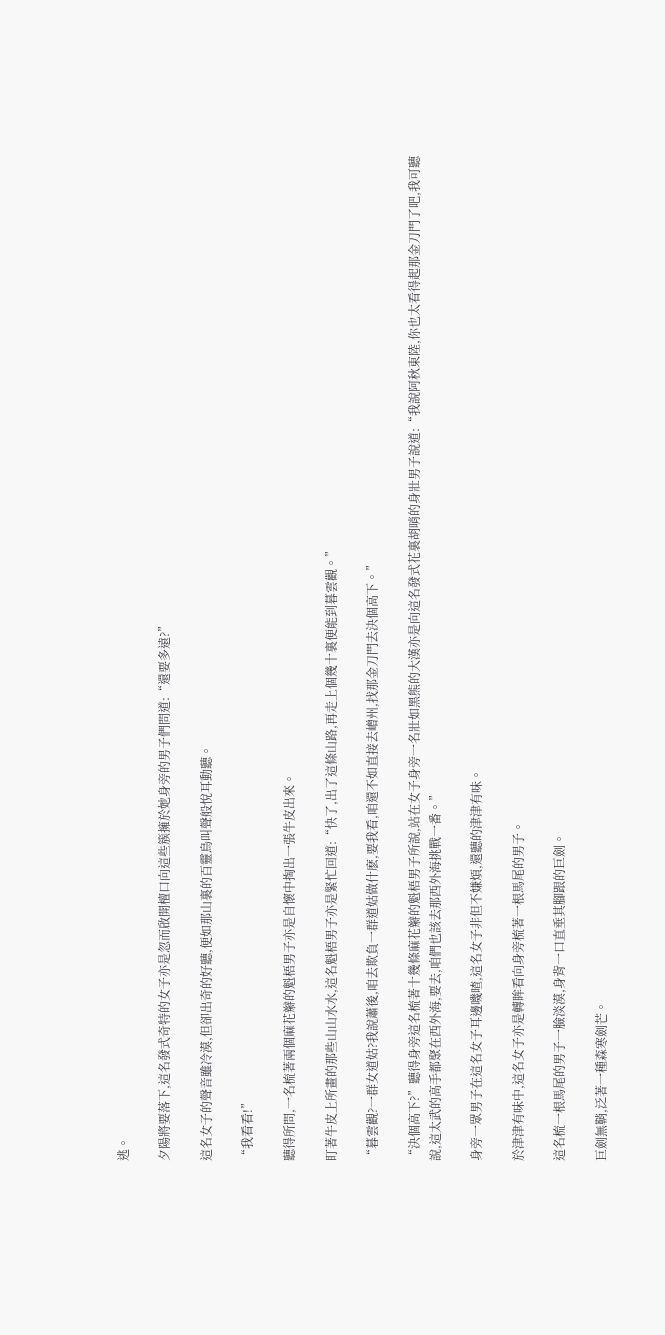逃。

夕陽將要落下,這名發式奇特的女子亦是忽而啟開檀口向這些簇擁於她身旁的男子們問道:“還要多遠?”

這名女子的聲音雖冷漠,但卻出奇的好聽,便如那山裏的百靈鳥叫聲般悅耳動聽。

“我看看!”

聽得所問,一名梳著兩個麻花辮的魁梧男子亦是自懷中掏出一張牛皮出來。

盯著牛皮上所畫的那些山山水水,這名魁梧男子亦是緊忙回道:“快了,出了這條山路,再走上個幾十裏便能到暮雲觀。”

“暮雲觀?一群女道姑?我說蕭後,咱去欺負一群道姑做什麽,要我看,咱還不如直接去嶒州,找那金刀門去決個高下。”

“決個高下?”聽得身旁這名梳著十幾條麻花辮的魁梧男子所說,站在女子身旁一名壯如黑熊的大漢亦是向這名發式花裏胡哨的身壯男子說道:“我說阿秋東陸,你也太看得起那金刀門了吧,我可聽說,這太武的高手都聚在西外海,要去,咱們也該去那西外海挑戰一番。”

身旁一眾男子在這名女子耳邊嘰喳,這名女子非但不嫌煩,還聽的津津有味。

於津津有味中,這名女子亦是轉眸看向身旁梳著一根馬尾的男子。

這名梳一根馬尾的男子一臉淡漠,身背一口直垂其腳跟的巨劍。

巨劍無鞘,泛著一種森寒劍芒。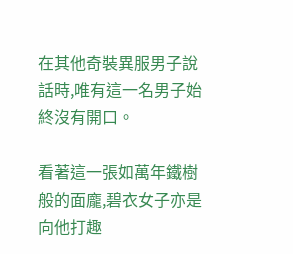在其他奇裝異服男子說話時,唯有這一名男子始終沒有開口。

看著這一張如萬年鐵樹般的面龐,碧衣女子亦是向他打趣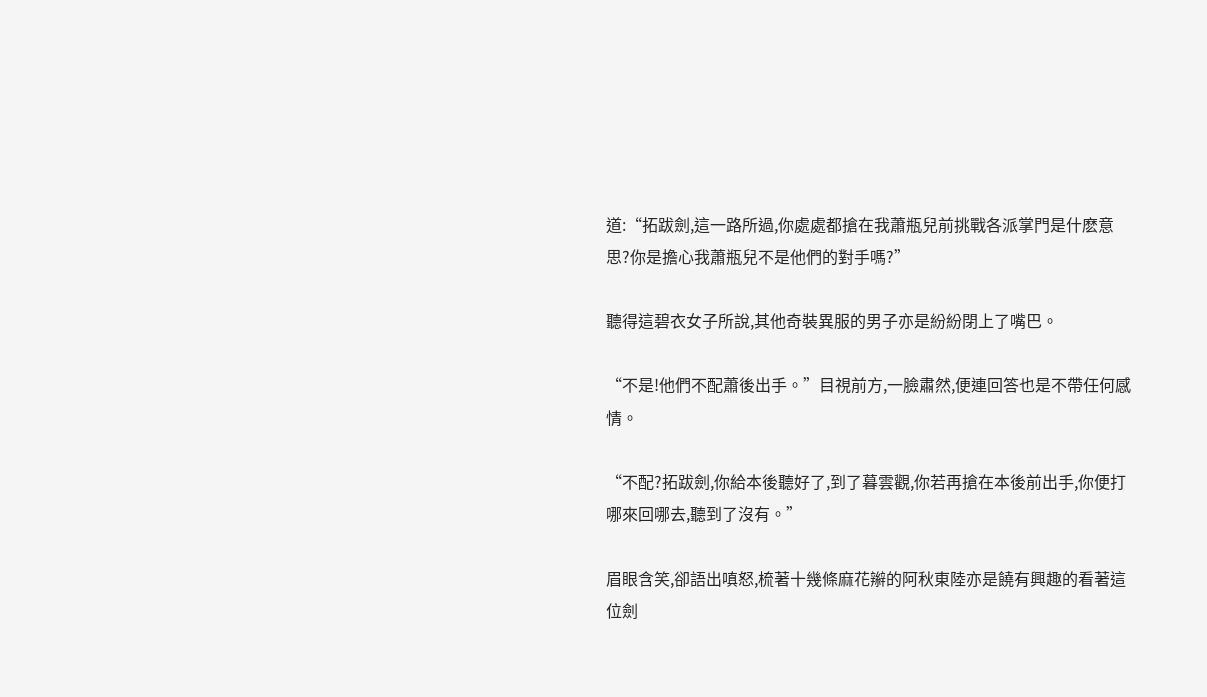道:“拓跋劍,這一路所過,你處處都搶在我蕭瓶兒前挑戰各派掌門是什麽意思?你是擔心我蕭瓶兒不是他們的對手嗎?”

聽得這碧衣女子所說,其他奇裝異服的男子亦是紛紛閉上了嘴巴。

“不是!他們不配蕭後出手。”目視前方,一臉肅然,便連回答也是不帶任何感情。

“不配?拓跋劍,你給本後聽好了,到了暮雲觀,你若再搶在本後前出手,你便打哪來回哪去,聽到了沒有。”

眉眼含笑,卻語出嗔怒,梳著十幾條麻花辮的阿秋東陸亦是饒有興趣的看著這位劍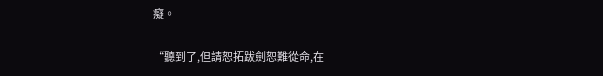癡。

“聽到了,但請恕拓跋劍恕難從命,在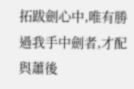拓跋劍心中,唯有勝過我手中劍者,才配與蕭後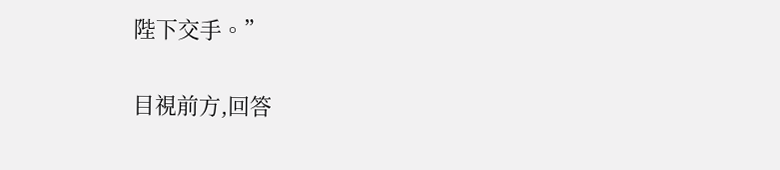陛下交手。”

目視前方,回答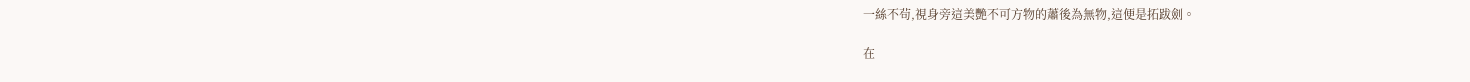一絲不茍,視身旁這美艷不可方物的蕭後為無物,這便是拓跋劍。

在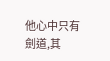他心中只有劍道,其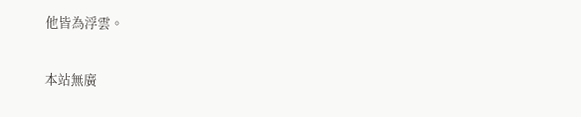他皆為浮雲。

本站無廣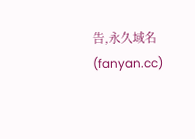告,永久域名(fanyan.cc)